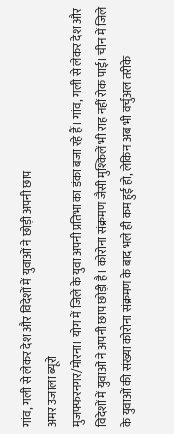गांव, गली से लेकर देश और विदेशों में युवाओं ने छोड़ी अपनी छाप
अमर उजाला ब्यूरो
मुजफ्फरनगर/मोरना। योग में जिले के युवा अपनी प्रतिभा का डंका बजा रहे हैं। गांव, गली से लेकर देश और विदेशों में युवाओं ने अपनी छाप छोड़ी है। कोरोना संक्रमण जैसी मुश्किलें भी राह नहीं रोक पाई। चीन में जिले के युवाओं की संख्या कोरोना संक्रमण के बाद भले ही कम हुई हो, लेकिन अब भी वर्चुअल तरीके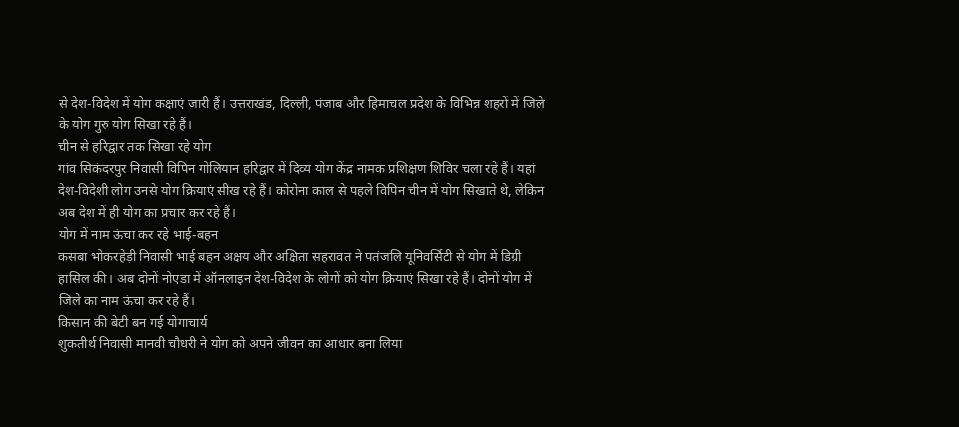से देश-विदेश में योग कक्षाएं जारी हैं। उत्तराखंड, दिल्ली, पंजाब और हिमाचल प्रदेश के विभिन्न शहरों में जिले के योग गुरु योग सिखा रहे हैं।
चीन से हरिद्वार तक सिखा रहे योग
गांव सिकंदरपुर निवासी विपिन गोलियान हरिद्वार में दिव्य योग केंद्र नामक प्रशिक्षण शिविर चला रहे हैं। यहां देश-विदेशी लोग उनसे योग क्रियाएं सीख रहे हैं। कोरोना काल से पहले विपिन चीन में योग सिखाते थे, लेकिन अब देश में ही योग का प्रचार कर रहे हैं।
योग में नाम ऊंचा कर रहे भाई-बहन
कसबा भोकरहेड़ी निवासी भाई बहन अक्षय और अक्षिता सहरावत ने पतंजलि यूनिवर्सिटी से योग में डिग्री हासिल की। अब दोनों नोएडा में ऑनलाइन देश-विदेश के लोगों को योग क्रियाएं सिखा रहे हैं। दोनों योग में जिले का नाम ऊंचा कर रहे हैं।
किसान की बेटी बन गई योगाचार्य
शुकतीर्थ निवासी मानवी चौधरी ने योग को अपने जीवन का आधार बना लिया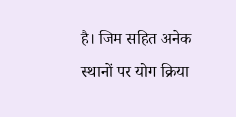है। जिम सहित अनेक स्थानों पर योग क्रिया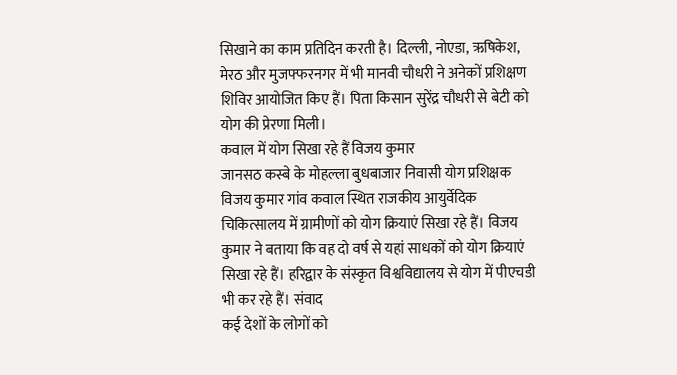सिखाने का काम प्रतिदिन करती है। दिल्ली, नोएडा, ऋषिकेश, मेरठ और मुजफ्फरनगर में भी मानवी चौधरी ने अनेकों प्रशिक्षण शिविर आयोजित किए हैं। पिता किसान सुरेंद्र चौधरी से बेटी को योग की प्रेरणा मिली।
कवाल में योग सिखा रहे हैं विजय कुमार
जानसठ कस्बे के मोहल्ला बुधबाजार निवासी योग प्रशिक्षक विजय कुमार गांव कवाल स्थित राजकीय आयुर्वेदिक चिकित्सालय में ग्रामीणों को योग क्रियाएं सिखा रहे हैं। विजय कुमार ने बताया कि वह दो वर्ष से यहां साधकों को योग क्रियाएं सिखा रहे हैं। हरिद्वार के संस्कृत विश्वविद्यालय से योग में पीएचडी भी कर रहे हैं। संवाद
कई देशों के लोगों को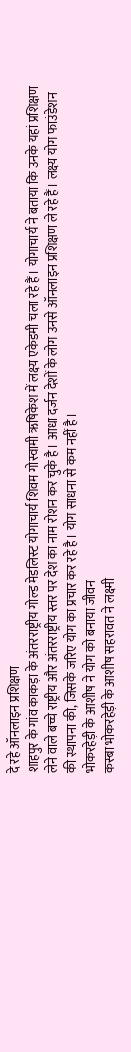दे रहे ऑनलाइन प्रशिक्षण
शाहपुर के गांव काकड़ा के अंतरराष्ट्रीय गोल्ड मेडलिस्ट योगाचार्य शिवम गोस्वामी ऋषिकेश में लक्ष्य एकेडमी चला रहे हैं। योगाचार्य ने बताया कि उनके यहां प्रशिक्षण लेने वाले बच्चे राष्ट्रीय और अंतरराष्ट्रीय स्तर पर देश का नाम रोशन कर चुके है। आधा दर्जन देशों के लोग उनसे ऑनलाइन प्रशिक्षण ले रहे हैं। लक्ष्य योग फाउंडेशन की स्थापना की, जिसके जरिए योग का प्रचार कर रहे है। योग साधना से कम नहीं है।
भोकरहेड़ी के आशीष ने योग को बनाया जीवन
कस्बा भोकरहेड़ी के आशीष सहरावत ने लक्ष्मी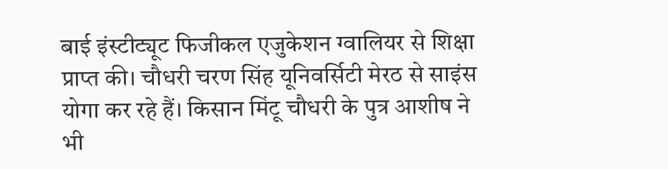बाई इंस्टीट्यूट फिजीकल एजुकेशन ग्वालियर से शिक्षा प्राप्त की। चौधरी चरण सिंह यूनिवर्सिटी मेरठ से साइंस योगा कर रहे हैं। किसान मिंटू चौधरी के पुत्र आशीष ने भी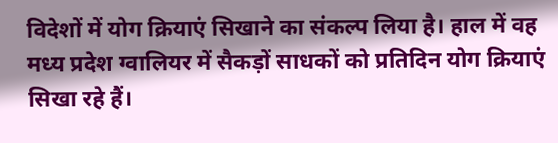विदेशों में योग क्रियाएं सिखाने का संकल्प लिया है। हाल में वह मध्य प्रदेश ग्वालियर में सैकड़ों साधकों को प्रतिदिन योग क्रियाएं सिखा रहे हैं।